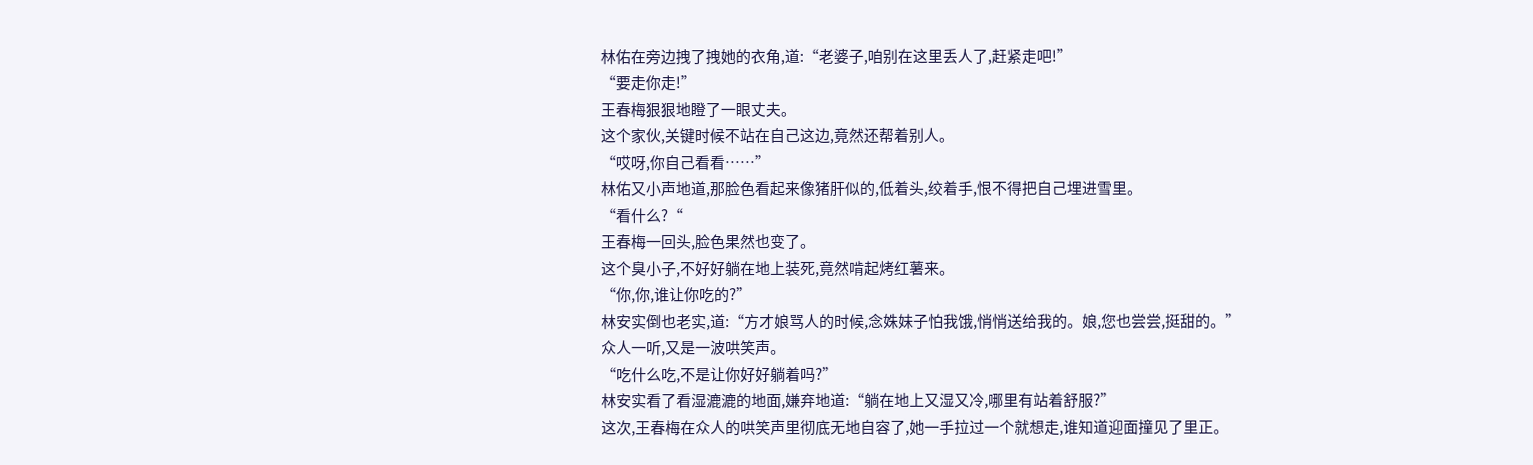林佑在旁边拽了拽她的衣角,道:“老婆子,咱别在这里丢人了,赶紧走吧!”
“要走你走!”
王春梅狠狠地瞪了一眼丈夫。
这个家伙,关键时候不站在自己这边,竟然还帮着别人。
“哎呀,你自己看看……”
林佑又小声地道,那脸色看起来像猪肝似的,低着头,绞着手,恨不得把自己埋进雪里。
“看什么?“
王春梅一回头,脸色果然也变了。
这个臭小子,不好好躺在地上装死,竟然啃起烤红薯来。
“你,你,谁让你吃的?”
林安实倒也老实,道:“方才娘骂人的时候,念姝妹子怕我饿,悄悄送给我的。娘,您也尝尝,挺甜的。”
众人一听,又是一波哄笑声。
“吃什么吃,不是让你好好躺着吗?”
林安实看了看湿漉漉的地面,嫌弃地道:“躺在地上又湿又冷,哪里有站着舒服?”
这次,王春梅在众人的哄笑声里彻底无地自容了,她一手拉过一个就想走,谁知道迎面撞见了里正。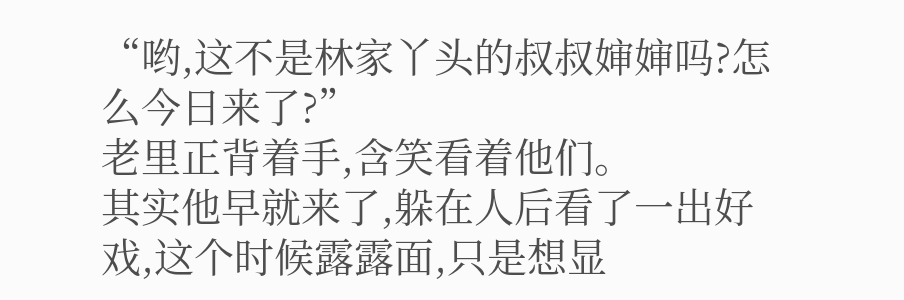“哟,这不是林家丫头的叔叔婶婶吗?怎么今日来了?”
老里正背着手,含笑看着他们。
其实他早就来了,躲在人后看了一出好戏,这个时候露露面,只是想显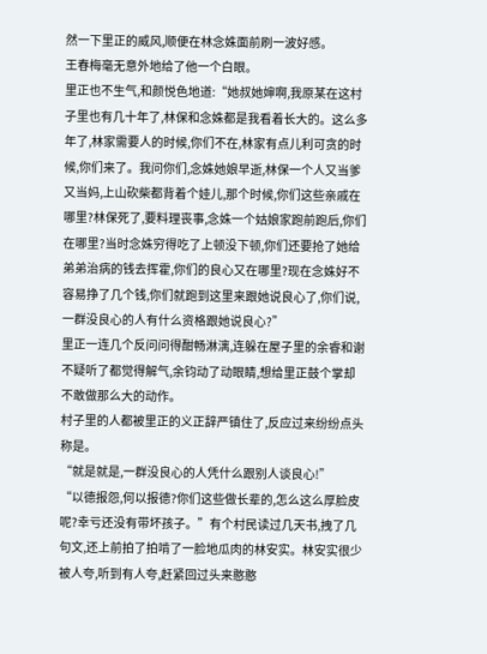然一下里正的威风,顺便在林念姝面前刷一波好感。
王春梅毫无意外地给了他一个白眼。
里正也不生气,和颜悦色地道:“她叔她婶啊,我原某在这村子里也有几十年了,林保和念姝都是我看着长大的。这么多年了,林家需要人的时候,你们不在,林家有点儿利可贪的时候,你们来了。我问你们,念姝她娘早逝,林保一个人又当爹又当妈,上山砍柴都背着个娃儿,那个时候,你们这些亲戚在哪里?林保死了,要料理丧事,念姝一个姑娘家跑前跑后,你们在哪里?当时念姝穷得吃了上顿没下顿,你们还要抢了她给弟弟治病的钱去挥霍,你们的良心又在哪里?现在念姝好不容易挣了几个钱,你们就跑到这里来跟她说良心了,你们说,一群没良心的人有什么资格跟她说良心?”
里正一连几个反问问得酣畅淋漓,连躲在屋子里的余睿和谢不疑听了都觉得解气,余钧动了动眼睛,想给里正鼓个掌却不敢做那么大的动作。
村子里的人都被里正的义正辞严镇住了,反应过来纷纷点头称是。
“就是就是,一群没良心的人凭什么跟别人谈良心!”
“以德报怨,何以报德?你们这些做长辈的,怎么这么厚脸皮呢?幸亏还没有带坏孩子。”有个村民读过几天书,拽了几句文,还上前拍了拍啃了一脸地瓜肉的林安实。林安实很少被人夸,听到有人夸,赶紧回过头来憨憨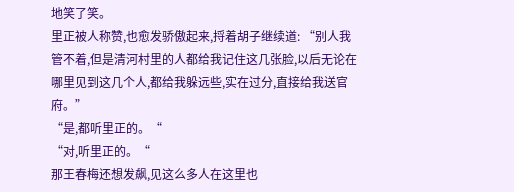地笑了笑。
里正被人称赞,也愈发骄傲起来,捋着胡子继续道: “别人我管不着,但是清河村里的人都给我记住这几张脸,以后无论在哪里见到这几个人,都给我躲远些,实在过分,直接给我送官府。”
“是,都听里正的。“
“对,听里正的。“
那王春梅还想发飙,见这么多人在这里也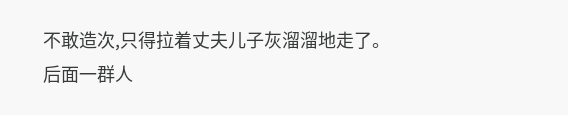不敢造次,只得拉着丈夫儿子灰溜溜地走了。
后面一群人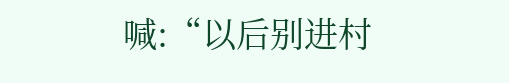喊:“以后别进村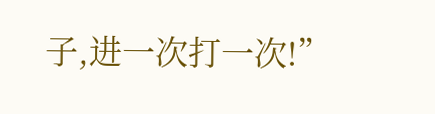子,进一次打一次!”